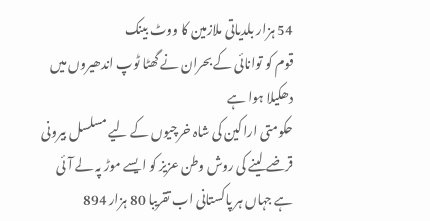54 ہزار بلدیاتی ملازمین کا ووٹ بینک
قوم کو توانائی کے بحران نے گھٹا ٹوپ اندھیروں میں دھکیلا ہوا ہے
حکومتی اراکین کی شاہ خرچیوں کے لیے مسلسل بیرونی قرضے لینے کی روش وطن عزیز کو ایسے موڑ پہ لے آئی ہے جہاں ہر پاکستانی اب تقریبا 80 ہزار 894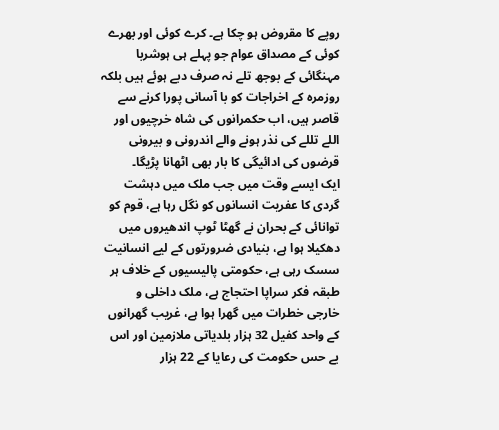روپے کا مقروض ہو چکا ہے۔ کرے کوئی اور بھرے کوئی کے مصداق عوام جو پہلے ہی ہوشربا مہنگائی کے بوجھ تلے نہ صرف دبے ہوئے ہیں بلکہ روزمرہ کے اخراجات کو با آسانی پورا کرنے سے قاصر ہیں، اب حکمرانوں کی شاہ خرچیوں اور اللے تللے کی نذر ہونے والے اندرونی و بیرونی قرضوں کی ادائیگی کا بار بھی اٹھانا پڑیگا۔
ایک ایسے وقت میں جب ملک میں دہشت گردی کا عفریت انسانوں کو نگل رہا ہے، قوم کو توانائی کے بحران نے گھٹا ٹوپ اندھیروں میں دھکیلا ہوا ہے، بنیادی ضرورتوں کے لیے انسانیت سسک رہی ہے، حکومتی پالیسیوں کے خلاف ہر طبقہ فکر سراپا احتجاج ہے، ملک داخلی و خارجی خطرات میں گھرا ہوا ہے، غریب گھرانوں کے واحد کفیل 32 ہزار بلدیاتی ملازمین اور اس بے حس حکومت کی رعایا کے 22 ہزار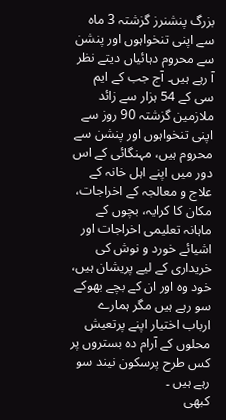بزرگ پنشنرز گزشتہ 3 ماہ سے اپنی تنخواہوں اور پنشن سے محروم دہائیاں دیتے نظر آ رہے ہیں۔ آج جب کے ایم سی کے 54 ہزار سے زائد ملازمین گزشتہ 90 روز سے اپنی تنخواہوں اور پنشن سے محروم ہیں، مہنگائی کے اس دور میں اپنے اہل خانہ کے علاج و معالجہ کے اخراجات، مکان کا کرایہ، بچوں کے ماہانہ تعلیمی اخراجات اور اشیائے خورد و نوش کی خریداری کے لیے پریشان ہیں، خود وہ اور ان کے بچے بھوکے سو رہے ہیں مگر ہمارے ارباب اختیار اپنے پرتعیش محلوں کے آرام دہ بستروں پر کس طرح پرسکون نیند سو رہے ہیں ۔
کبھی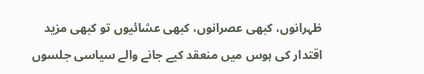ظہرانوں، کبھی عصرانوں، کبھی عشائیوں تو کبھی مزید اقتدار کی ہوس میں منعقد کیے جانے والے سیاسی جلسوں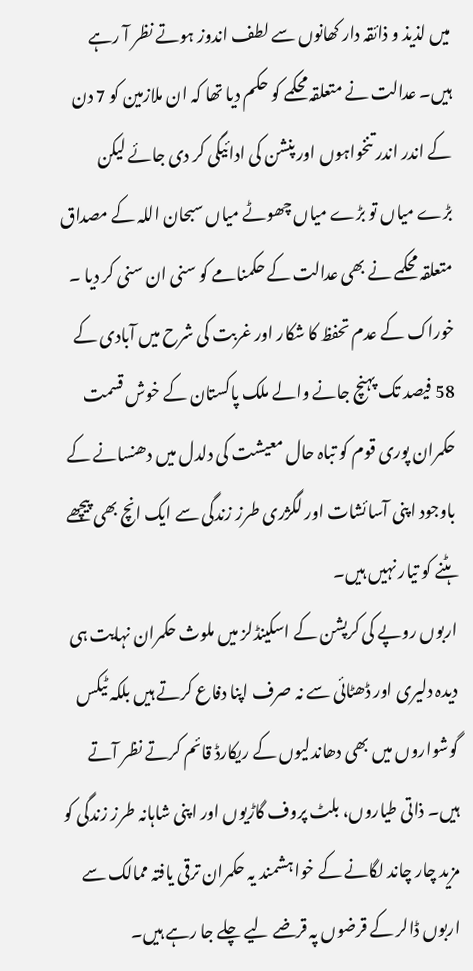میں لذیذ و ذائقہ دار کھانوں سے لطف اندوز ہوتے نظر آ رہے ہیں۔ عدالت نے متعلقہ محکمے کو حکم دیا تھا کہ ان ملازمین کو 7 دن کے اندر اندر تنخواہوں اور پنشن کی ادائیگی کر دی جائے لیکن بڑے میاں تو بڑے میاں چھوٹے میاں سبحان اللہ کے مصداق متعلقہ محکمے نے بھی عدالت کے حکمنامے کو سنی ان سنی کر دیا ۔ خوراک کے عدم تحفظ کا شکار اور غربت کی شرح میں آبادی کے 58 فیصد تک پہنچ جانے والے ملک پاکستان کے خوش قسمت حکمران پوری قوم کو تباہ حال معیشت کی دلدل میں دھنسانے کے باوجود اپنی آسائشات اور لگژری طرز زندگی سے ایک انچ بھی پیچھے ہٹنے کو تیار نہیں ہیں۔
اربوں روپے کی کرپشن کے اسکینڈلز میں ملوث حکمران نہایت ہی دیدہ دلیری اور ڈھٹائی سے نہ صرف اپنا دفاع کرتے ہیں بلکہ ٹیکس گوشواروں میں بھی دھاندلیوں کے ریکارڈ قائم کرتے نظر آتے ہیں۔ ذاتی طیاروں، بلٹ پروف گاڑیوں اور اپنی شاہانہ طرز زندگی کو مزید چار چاند لگانے کے خواہشمند یہ حکمران ترقی یافتہ ممالک سے اربوں ڈالر کے قرضوں پہ قرضے لیے چلے جا رہے ہیں۔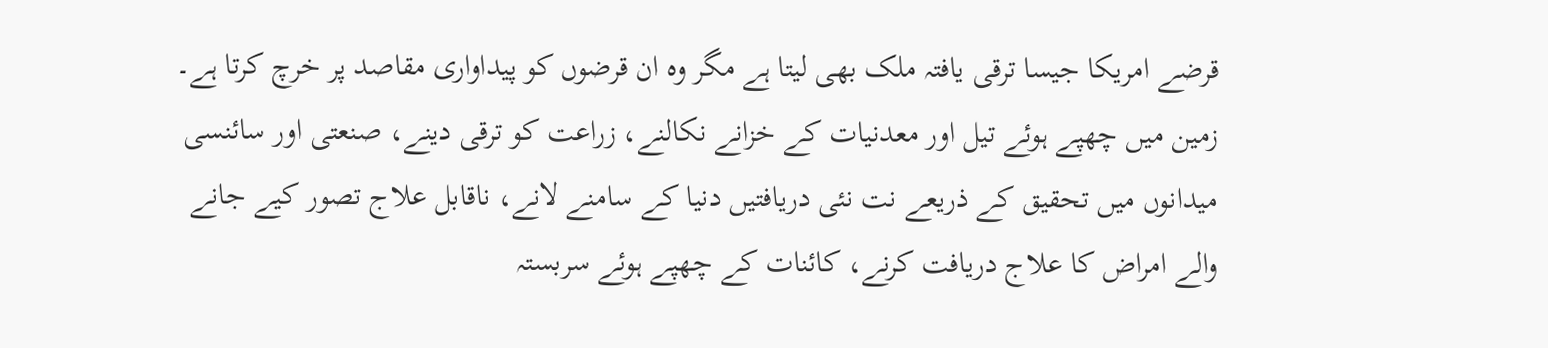قرضے امریکا جیسا ترقی یافتہ ملک بھی لیتا ہے مگر وہ ان قرضوں کو پیداواری مقاصد پر خرچ کرتا ہے۔ زمین میں چھپے ہوئے تیل اور معدنیات کے خزانے نکالنے، زراعت کو ترقی دینے، صنعتی اور سائنسی میدانوں میں تحقیق کے ذریعے نت نئی دریافتیں دنیا کے سامنے لانے، ناقابل علاج تصور کیے جانے والے امراض کا علاج دریافت کرنے، کائنات کے چھپے ہوئے سربستہ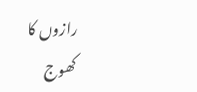رازوں کا کھوج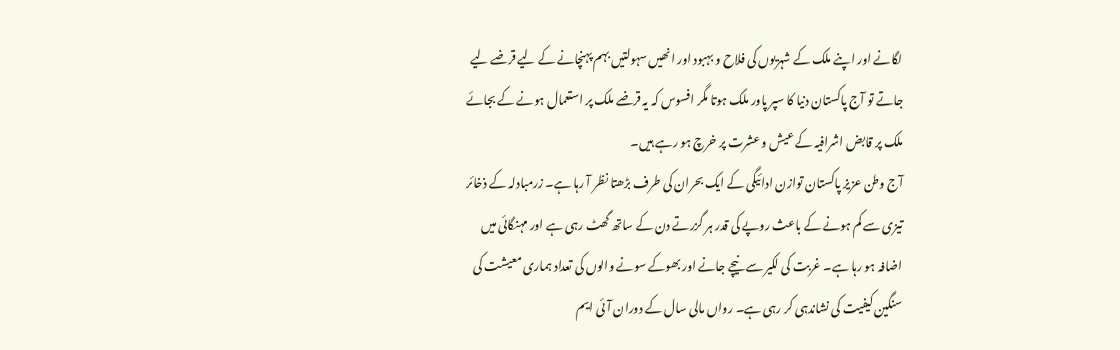لگانے اور اپنے ملک کے شہریوں کی فلاح و بہبود اور انھیں سہولتیں بہم پہنچانے کے لیے قرضے لیے جاتے تو آج پاکستان دنیا کا سپر پاور ملک ہوتا مگر افسوس کہ یہ قرضے ملک پر استعمال ہونے کے بجائے ملک پر قابض اشرافیہ کے عیش و عشرت پر خرچ ہو رہے ہیں۔
آج وطن عزیز پاکستان توازن ادائیگی کے ایک بحران کی طرف بڑھتا نظر آ رہا ہے۔ زرمبادلہ کے ذخائر تیزی سے کم ہونے کے باعث روپے کی قدر ہر گزرتے دن کے ساتھ گھٹ رہی ہے اور مہنگائی میں اضافہ ہو رہا ہے۔ غربت کی لکیر سے نیچے جانے اور بھوکے سونے والوں کی تعداد ہماری معیشت کی سنگین کیفیت کی نشاندہی کر رہی ہے۔ رواں مالی سال کے دوران آئی ایم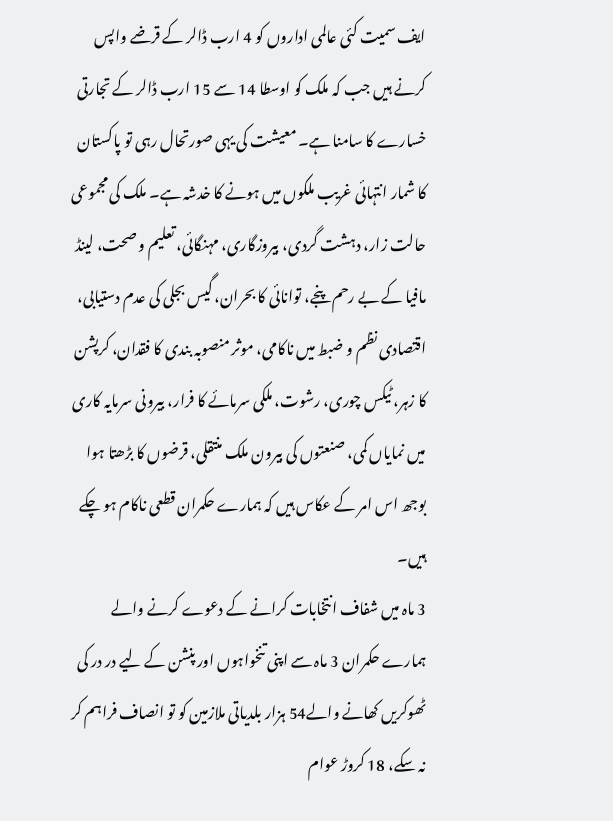ایف سمیت کئی عالمی اداروں کو 4 ارب ڈالر کے قرضے واپس کرنے ہیں جب کہ ملک کو اوسطا 14 سے 15 ارب ڈالر کے تجارتی خسارے کا سامنا ہے۔ معیشت کی یہی صورتحال رہی تو پاکستان کا شمار انتہائی غریب ملکوں میں ہونے کا خدشہ ہے۔ ملک کی مجموعی حالت زار، دہشت گردی، بیروزگاری، مہنگائی، تعلیم و صحت، لینڈ مافیا کے بے رحم پنجے، توانائی کا بحران، گیس بجلی کی عدم دستیابی، اقتصادی نظم و ضبط میں ناکامی، موثر منصوبہ بندی کا فقدان، کرپشن کا زہر، ٹیکس چوری، رشوت، ملکی سرمائے کا فرار، بیرونی سرمایہ کاری میں نمایاں کمی، صنعتوں کی بیرون ملک منتقلی، قرضوں کا بڑھتا ہوا بوجھ اس امر کے عکاس ہیں کہ ہمارے حکمران قطعی ناکام ہو چکے ہیں۔
3 ماہ میں شفاف انتخابات کرانے کے دعوے کرنے والے ہمارے حکمران 3 ماہ سے اپنی تنخواہوں اور پنشن کے لیے در در کی ٹھوکریں کھانے والے54 ہزار بلدیاتی ملازمین کو تو انصاف فراہم کر نہ سکے، 18 کروڑ عوام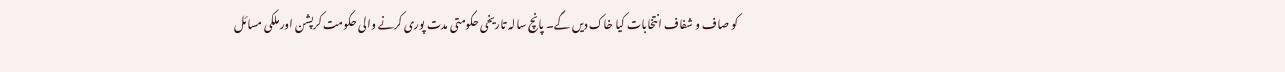کو صاف و شفاف انتخابات کیا خاک دیں گے۔ پانچ سالہ تاریخی حکومتی مدت پوری کرنے والی حکومت کرپشن اور ملکی مسائل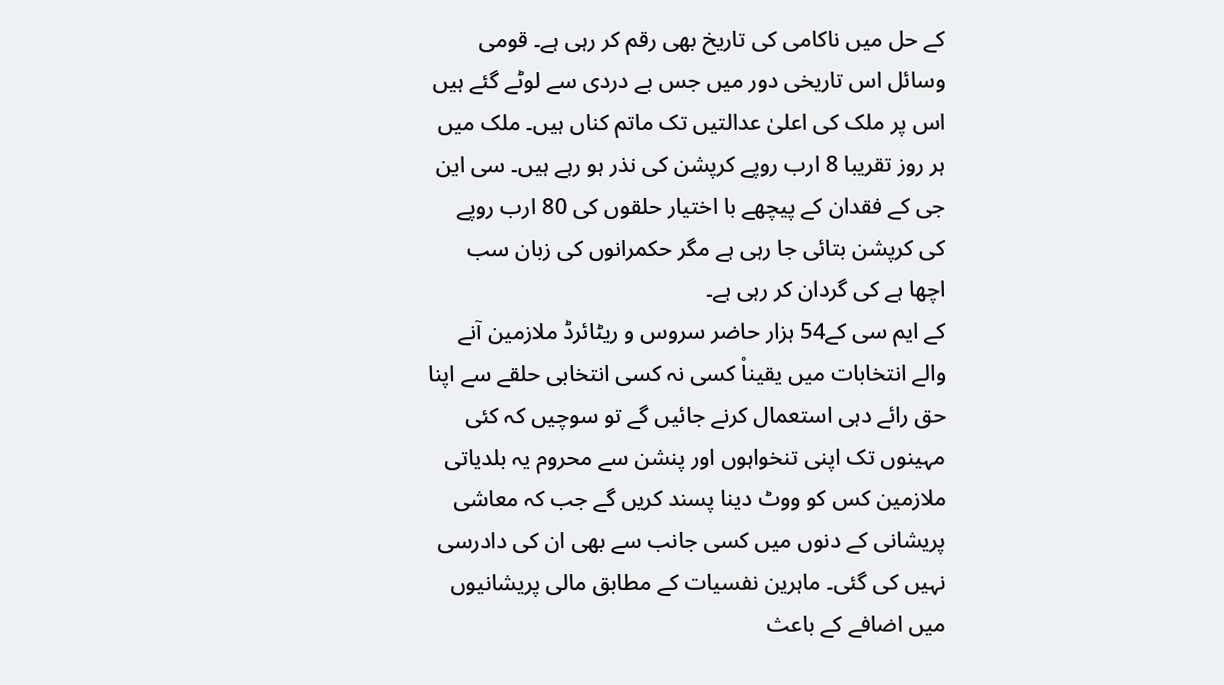کے حل میں ناکامی کی تاریخ بھی رقم کر رہی ہے۔ قومی وسائل اس تاریخی دور میں جس بے دردی سے لوٹے گئے ہیں اس پر ملک کی اعلیٰ عدالتیں تک ماتم کناں ہیں۔ ملک میں ہر روز تقریبا 8 ارب روپے کرپشن کی نذر ہو رہے ہیں۔ سی این جی کے فقدان کے پیچھے با اختیار حلقوں کی 80 ارب روپے کی کرپشن بتائی جا رہی ہے مگر حکمرانوں کی زبان سب اچھا ہے کی گردان کر رہی ہے۔
کے ایم سی کے54 ہزار حاضر سروس و ریٹائرڈ ملازمین آنے والے انتخابات میں یقیناْ کسی نہ کسی انتخابی حلقے سے اپنا حق رائے دہی استعمال کرنے جائیں گے تو سوچیں کہ کئی مہینوں تک اپنی تنخواہوں اور پنشن سے محروم یہ بلدیاتی ملازمین کس کو ووٹ دینا پسند کریں گے جب کہ معاشی پریشانی کے دنوں میں کسی جانب سے بھی ان کی دادرسی نہیں کی گئی۔ ماہرین نفسیات کے مطابق مالی پریشانیوں میں اضافے کے باعث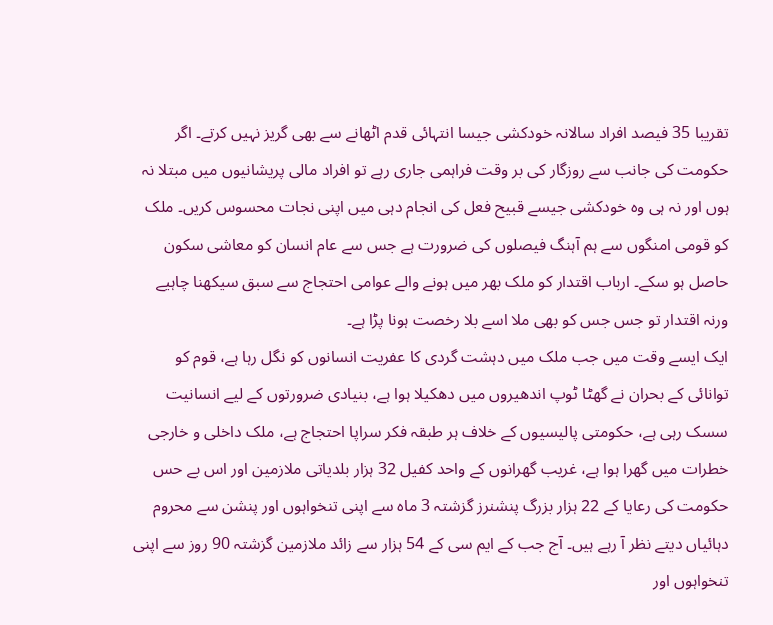تقریبا 35 فیصد افراد سالانہ خودکشی جیسا انتہائی قدم اٹھانے سے بھی گریز نہیں کرتے۔ اگر حکومت کی جانب سے روزگار کی بر وقت فراہمی جاری رہے تو افراد مالی پریشانیوں میں مبتلا نہ ہوں اور نہ ہی وہ خودکشی جیسے قبیح فعل کی انجام دہی میں اپنی نجات محسوس کریں۔ ملک کو قومی امنگوں سے ہم آہنگ فیصلوں کی ضرورت ہے جس سے عام انسان کو معاشی سکون حاصل ہو سکے۔ ارباب اقتدار کو ملک بھر میں ہونے والے عوامی احتجاج سے سبق سیکھنا چاہیے ورنہ اقتدار تو جس جس کو بھی ملا اسے بلا رخصت ہونا پڑا ہے۔
ایک ایسے وقت میں جب ملک میں دہشت گردی کا عفریت انسانوں کو نگل رہا ہے، قوم کو توانائی کے بحران نے گھٹا ٹوپ اندھیروں میں دھکیلا ہوا ہے، بنیادی ضرورتوں کے لیے انسانیت سسک رہی ہے، حکومتی پالیسیوں کے خلاف ہر طبقہ فکر سراپا احتجاج ہے، ملک داخلی و خارجی خطرات میں گھرا ہوا ہے، غریب گھرانوں کے واحد کفیل 32 ہزار بلدیاتی ملازمین اور اس بے حس حکومت کی رعایا کے 22 ہزار بزرگ پنشنرز گزشتہ 3 ماہ سے اپنی تنخواہوں اور پنشن سے محروم دہائیاں دیتے نظر آ رہے ہیں۔ آج جب کے ایم سی کے 54 ہزار سے زائد ملازمین گزشتہ 90 روز سے اپنی تنخواہوں اور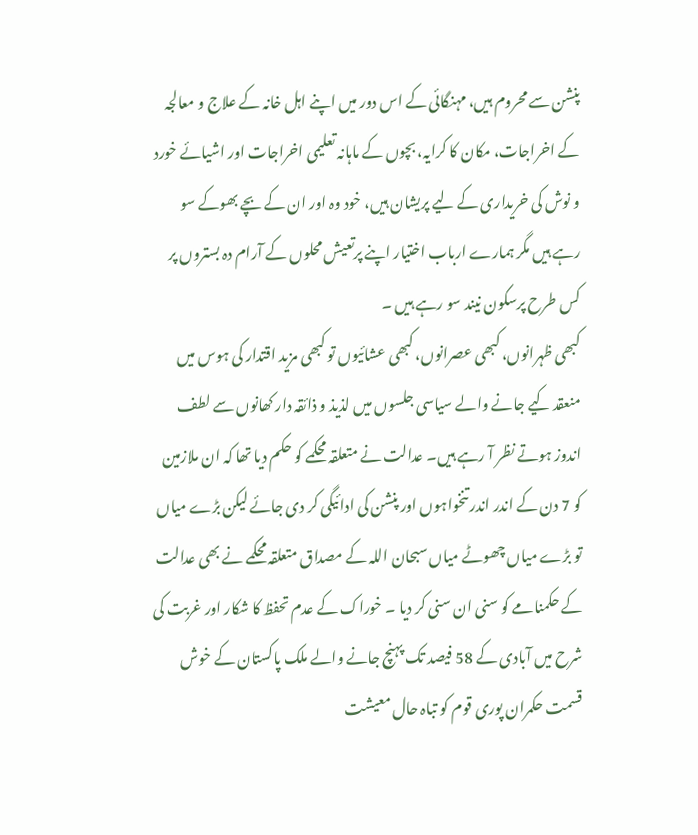پنشن سے محروم ہیں، مہنگائی کے اس دور میں اپنے اہل خانہ کے علاج و معالجہ کے اخراجات، مکان کا کرایہ، بچوں کے ماہانہ تعلیمی اخراجات اور اشیائے خورد و نوش کی خریداری کے لیے پریشان ہیں، خود وہ اور ان کے بچے بھوکے سو رہے ہیں مگر ہمارے ارباب اختیار اپنے پرتعیش محلوں کے آرام دہ بستروں پر کس طرح پرسکون نیند سو رہے ہیں ۔
کبھی ظہرانوں، کبھی عصرانوں، کبھی عشائیوں تو کبھی مزید اقتدار کی ہوس میں منعقد کیے جانے والے سیاسی جلسوں میں لذیذ و ذائقہ دار کھانوں سے لطف اندوز ہوتے نظر آ رہے ہیں۔ عدالت نے متعلقہ محکمے کو حکم دیا تھا کہ ان ملازمین کو 7 دن کے اندر اندر تنخواہوں اور پنشن کی ادائیگی کر دی جائے لیکن بڑے میاں تو بڑے میاں چھوٹے میاں سبحان اللہ کے مصداق متعلقہ محکمے نے بھی عدالت کے حکمنامے کو سنی ان سنی کر دیا ۔ خوراک کے عدم تحفظ کا شکار اور غربت کی شرح میں آبادی کے 58 فیصد تک پہنچ جانے والے ملک پاکستان کے خوش قسمت حکمران پوری قوم کو تباہ حال معیشت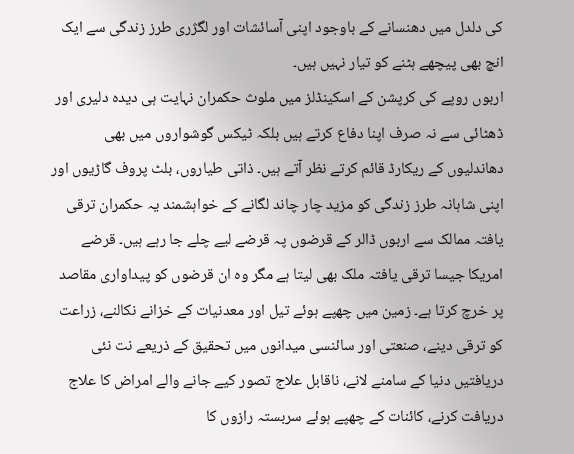کی دلدل میں دھنسانے کے باوجود اپنی آسائشات اور لگژری طرز زندگی سے ایک انچ بھی پیچھے ہٹنے کو تیار نہیں ہیں۔
اربوں روپے کی کرپشن کے اسکینڈلز میں ملوث حکمران نہایت ہی دیدہ دلیری اور ڈھٹائی سے نہ صرف اپنا دفاع کرتے ہیں بلکہ ٹیکس گوشواروں میں بھی دھاندلیوں کے ریکارڈ قائم کرتے نظر آتے ہیں۔ ذاتی طیاروں، بلٹ پروف گاڑیوں اور اپنی شاہانہ طرز زندگی کو مزید چار چاند لگانے کے خواہشمند یہ حکمران ترقی یافتہ ممالک سے اربوں ڈالر کے قرضوں پہ قرضے لیے چلے جا رہے ہیں۔ قرضے امریکا جیسا ترقی یافتہ ملک بھی لیتا ہے مگر وہ ان قرضوں کو پیداواری مقاصد پر خرچ کرتا ہے۔ زمین میں چھپے ہوئے تیل اور معدنیات کے خزانے نکالنے، زراعت کو ترقی دینے، صنعتی اور سائنسی میدانوں میں تحقیق کے ذریعے نت نئی دریافتیں دنیا کے سامنے لانے، ناقابل علاج تصور کیے جانے والے امراض کا علاج دریافت کرنے، کائنات کے چھپے ہوئے سربستہ رازوں کا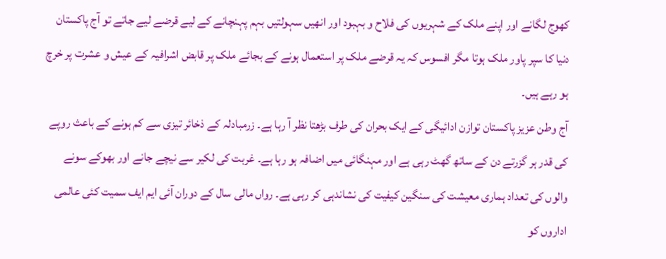کھوج لگانے اور اپنے ملک کے شہریوں کی فلاح و بہبود اور انھیں سہولتیں بہم پہنچانے کے لیے قرضے لیے جاتے تو آج پاکستان دنیا کا سپر پاور ملک ہوتا مگر افسوس کہ یہ قرضے ملک پر استعمال ہونے کے بجائے ملک پر قابض اشرافیہ کے عیش و عشرت پر خرچ ہو رہے ہیں۔
آج وطن عزیز پاکستان توازن ادائیگی کے ایک بحران کی طرف بڑھتا نظر آ رہا ہے۔ زرمبادلہ کے ذخائر تیزی سے کم ہونے کے باعث روپے کی قدر ہر گزرتے دن کے ساتھ گھٹ رہی ہے اور مہنگائی میں اضافہ ہو رہا ہے۔ غربت کی لکیر سے نیچے جانے اور بھوکے سونے والوں کی تعداد ہماری معیشت کی سنگین کیفیت کی نشاندہی کر رہی ہے۔ رواں مالی سال کے دوران آئی ایم ایف سمیت کئی عالمی اداروں کو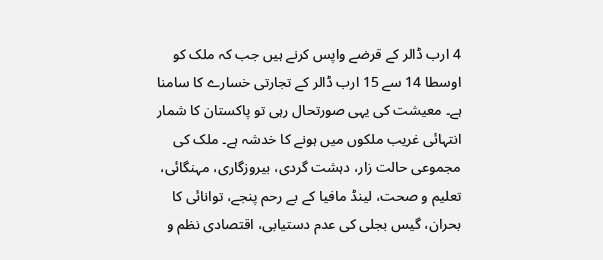4 ارب ڈالر کے قرضے واپس کرنے ہیں جب کہ ملک کو اوسطا 14 سے 15 ارب ڈالر کے تجارتی خسارے کا سامنا ہے۔ معیشت کی یہی صورتحال رہی تو پاکستان کا شمار انتہائی غریب ملکوں میں ہونے کا خدشہ ہے۔ ملک کی مجموعی حالت زار، دہشت گردی، بیروزگاری، مہنگائی، تعلیم و صحت، لینڈ مافیا کے بے رحم پنجے، توانائی کا بحران، گیس بجلی کی عدم دستیابی، اقتصادی نظم و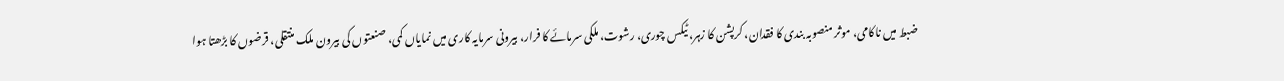ضبط میں ناکامی، موثر منصوبہ بندی کا فقدان، کرپشن کا زہر، ٹیکس چوری، رشوت، ملکی سرمائے کا فرار، بیرونی سرمایہ کاری میں نمایاں کمی، صنعتوں کی بیرون ملک منتقلی، قرضوں کا بڑھتا ہوا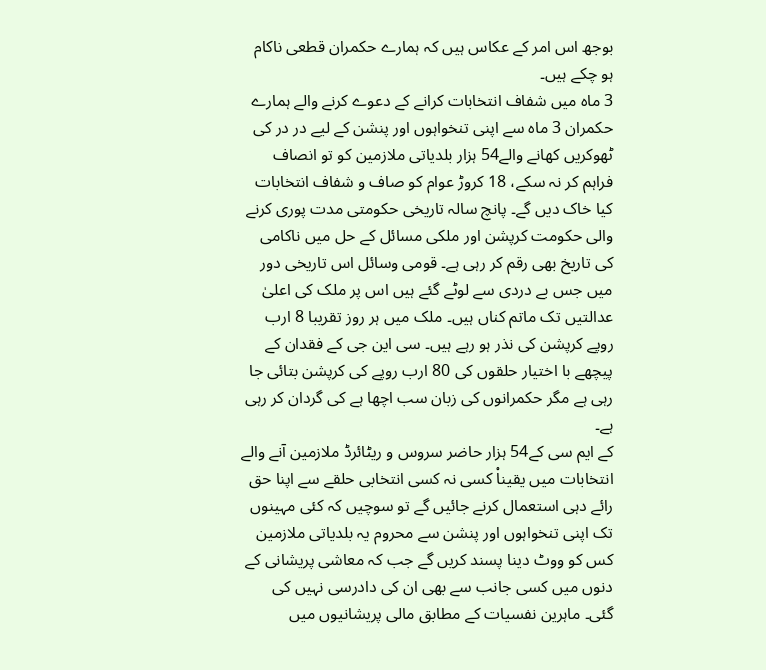بوجھ اس امر کے عکاس ہیں کہ ہمارے حکمران قطعی ناکام ہو چکے ہیں۔
3 ماہ میں شفاف انتخابات کرانے کے دعوے کرنے والے ہمارے حکمران 3 ماہ سے اپنی تنخواہوں اور پنشن کے لیے در در کی ٹھوکریں کھانے والے54 ہزار بلدیاتی ملازمین کو تو انصاف فراہم کر نہ سکے، 18 کروڑ عوام کو صاف و شفاف انتخابات کیا خاک دیں گے۔ پانچ سالہ تاریخی حکومتی مدت پوری کرنے والی حکومت کرپشن اور ملکی مسائل کے حل میں ناکامی کی تاریخ بھی رقم کر رہی ہے۔ قومی وسائل اس تاریخی دور میں جس بے دردی سے لوٹے گئے ہیں اس پر ملک کی اعلیٰ عدالتیں تک ماتم کناں ہیں۔ ملک میں ہر روز تقریبا 8 ارب روپے کرپشن کی نذر ہو رہے ہیں۔ سی این جی کے فقدان کے پیچھے با اختیار حلقوں کی 80 ارب روپے کی کرپشن بتائی جا رہی ہے مگر حکمرانوں کی زبان سب اچھا ہے کی گردان کر رہی ہے۔
کے ایم سی کے54 ہزار حاضر سروس و ریٹائرڈ ملازمین آنے والے انتخابات میں یقیناْ کسی نہ کسی انتخابی حلقے سے اپنا حق رائے دہی استعمال کرنے جائیں گے تو سوچیں کہ کئی مہینوں تک اپنی تنخواہوں اور پنشن سے محروم یہ بلدیاتی ملازمین کس کو ووٹ دینا پسند کریں گے جب کہ معاشی پریشانی کے دنوں میں کسی جانب سے بھی ان کی دادرسی نہیں کی گئی۔ ماہرین نفسیات کے مطابق مالی پریشانیوں میں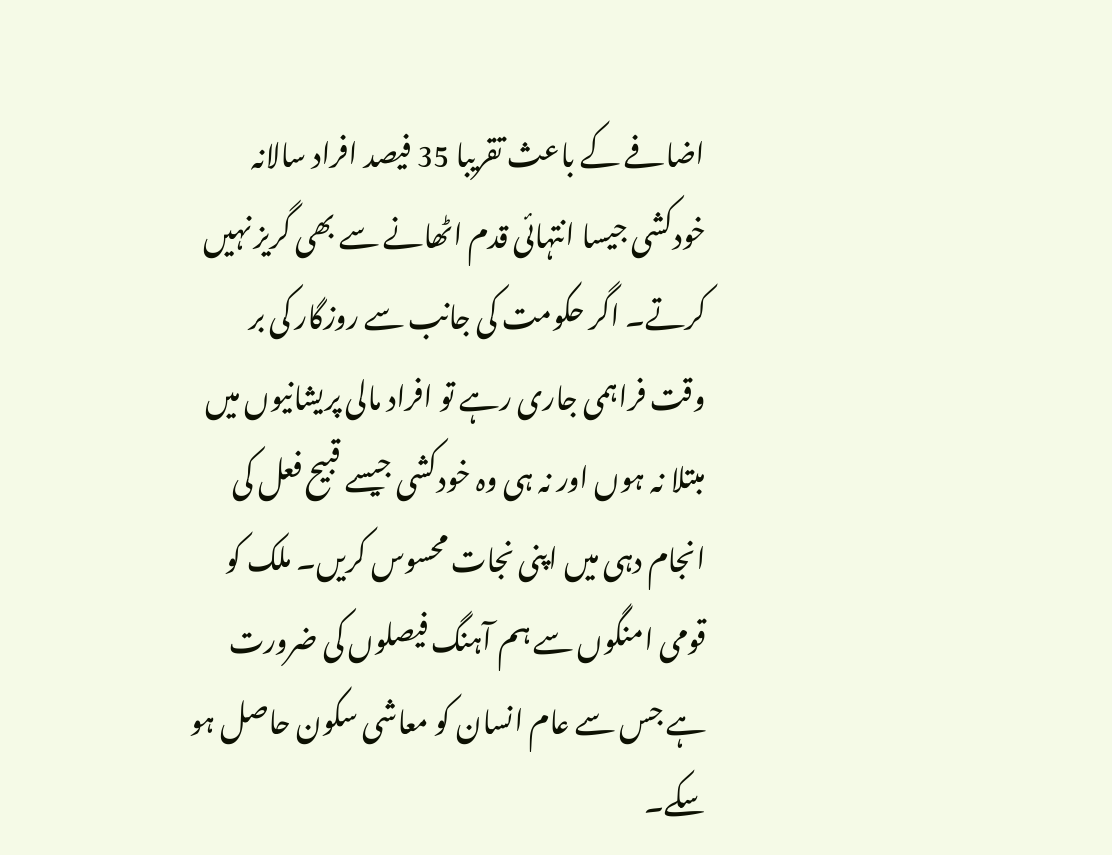اضافے کے باعث تقریبا 35 فیصد افراد سالانہ خودکشی جیسا انتہائی قدم اٹھانے سے بھی گریز نہیں کرتے۔ اگر حکومت کی جانب سے روزگار کی بر وقت فراہمی جاری رہے تو افراد مالی پریشانیوں میں مبتلا نہ ہوں اور نہ ہی وہ خودکشی جیسے قبیح فعل کی انجام دہی میں اپنی نجات محسوس کریں۔ ملک کو قومی امنگوں سے ہم آہنگ فیصلوں کی ضرورت ہے جس سے عام انسان کو معاشی سکون حاصل ہو سکے۔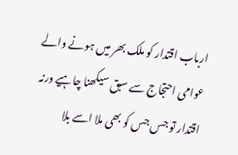ارباب اقتدار کو ملک بھر میں ہونے والے عوامی احتجاج سے سبق سیکھنا چاہیے ورنہ اقتدار تو جس جس کو بھی ملا اسے بلا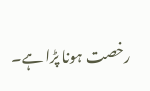رخصت ہونا پڑا ہے۔